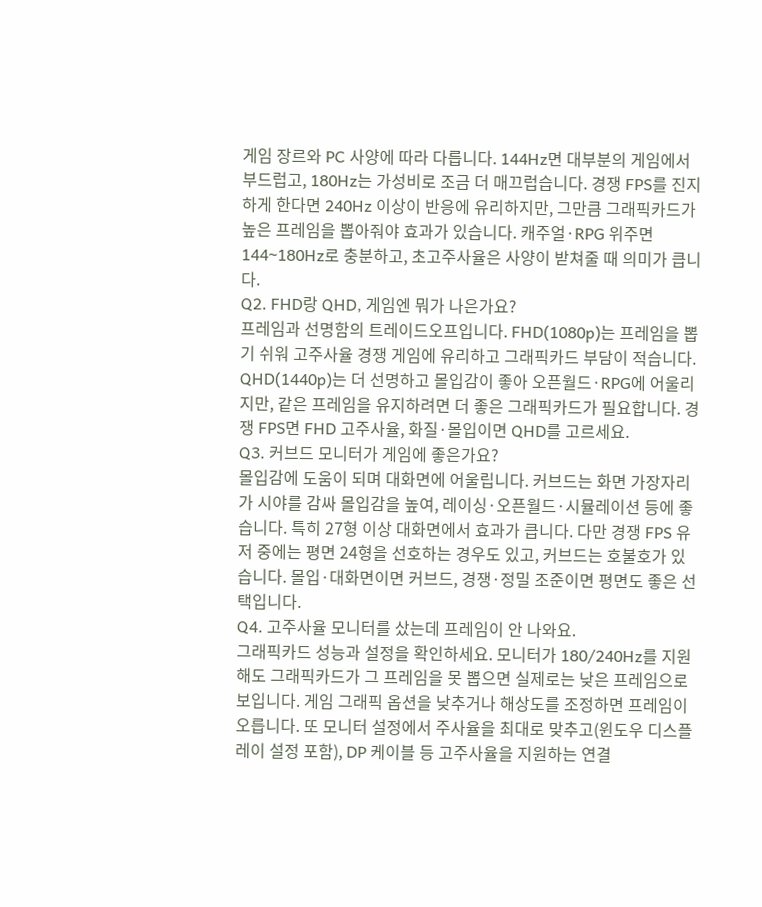게임 장르와 PC 사양에 따라 다릅니다. 144Hz면 대부분의 게임에서 부드럽고, 180Hz는 가성비로 조금 더 매끄럽습니다. 경쟁 FPS를 진지하게 한다면 240Hz 이상이 반응에 유리하지만, 그만큼 그래픽카드가 높은 프레임을 뽑아줘야 효과가 있습니다. 캐주얼·RPG 위주면 144~180Hz로 충분하고, 초고주사율은 사양이 받쳐줄 때 의미가 큽니다.
Q2. FHD랑 QHD, 게임엔 뭐가 나은가요?
프레임과 선명함의 트레이드오프입니다. FHD(1080p)는 프레임을 뽑기 쉬워 고주사율 경쟁 게임에 유리하고 그래픽카드 부담이 적습니다. QHD(1440p)는 더 선명하고 몰입감이 좋아 오픈월드·RPG에 어울리지만, 같은 프레임을 유지하려면 더 좋은 그래픽카드가 필요합니다. 경쟁 FPS면 FHD 고주사율, 화질·몰입이면 QHD를 고르세요.
Q3. 커브드 모니터가 게임에 좋은가요?
몰입감에 도움이 되며 대화면에 어울립니다. 커브드는 화면 가장자리가 시야를 감싸 몰입감을 높여, 레이싱·오픈월드·시뮬레이션 등에 좋습니다. 특히 27형 이상 대화면에서 효과가 큽니다. 다만 경쟁 FPS 유저 중에는 평면 24형을 선호하는 경우도 있고, 커브드는 호불호가 있습니다. 몰입·대화면이면 커브드, 경쟁·정밀 조준이면 평면도 좋은 선택입니다.
Q4. 고주사율 모니터를 샀는데 프레임이 안 나와요.
그래픽카드 성능과 설정을 확인하세요. 모니터가 180/240Hz를 지원해도 그래픽카드가 그 프레임을 못 뽑으면 실제로는 낮은 프레임으로 보입니다. 게임 그래픽 옵션을 낮추거나 해상도를 조정하면 프레임이 오릅니다. 또 모니터 설정에서 주사율을 최대로 맞추고(윈도우 디스플레이 설정 포함), DP 케이블 등 고주사율을 지원하는 연결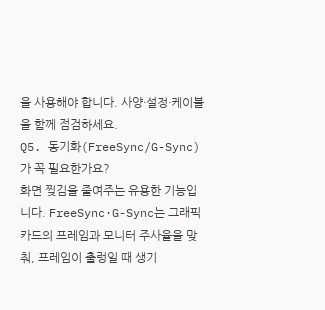을 사용해야 합니다. 사양·설정·케이블을 함께 점검하세요.
Q5. 동기화(FreeSync/G-Sync)가 꼭 필요한가요?
화면 찢김을 줄여주는 유용한 기능입니다. FreeSync·G-Sync는 그래픽카드의 프레임과 모니터 주사율을 맞춰, 프레임이 출렁일 때 생기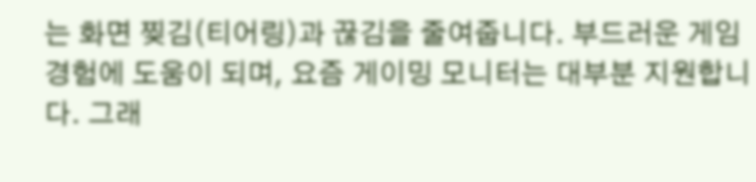는 화면 찢김(티어링)과 끊김을 줄여줍니다. 부드러운 게임 경험에 도움이 되며, 요즘 게이밍 모니터는 대부분 지원합니다. 그래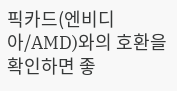픽카드(엔비디아/AMD)와의 호환을 확인하면 좋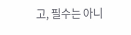고, 필수는 아니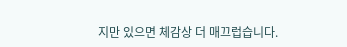지만 있으면 체감상 더 매끄럽습니다.